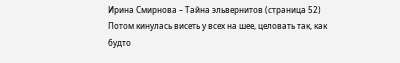Ирина Смирнова – Тайна эльвернитов (страница 52)
Потом кинулась висеть у всех на шее, целовать так, как будто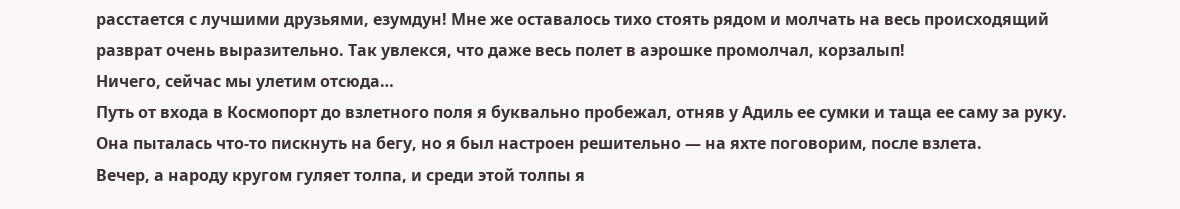расстается с лучшими друзьями, езумдун! Мне же оставалось тихо стоять рядом и молчать на весь происходящий разврат очень выразительно. Так увлекся, что даже весь полет в аэрошке промолчал, корзалып!
Ничего, сейчас мы улетим отсюда…
Путь от входа в Космопорт до взлетного поля я буквально пробежал, отняв у Адиль ее сумки и таща ее саму за руку. Она пыталась что-то пискнуть на бегу, но я был настроен решительно — на яхте поговорим, после взлета.
Вечер, а народу кругом гуляет толпа, и среди этой толпы я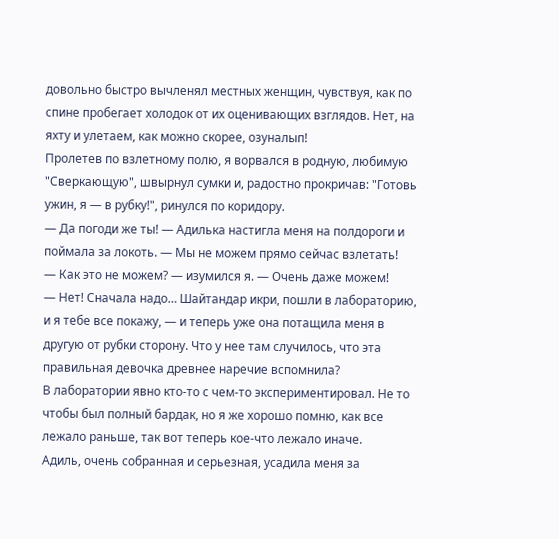довольно быстро вычленял местных женщин, чувствуя, как по спине пробегает холодок от их оценивающих взглядов. Нет, на яхту и улетаем, как можно скорее, озуналып!
Пролетев по взлетному полю, я ворвался в родную, любимую "Сверкающую", швырнул сумки и, радостно прокричав: "Готовь ужин, я — в рубку!", ринулся по коридору.
— Да погоди же ты! — Адилька настигла меня на полдороги и поймала за локоть. — Мы не можем прямо сейчас взлетать!
— Как это не можем? — изумился я. — Очень даже можем!
— Нет! Сначала надо… Шайтандар икри, пошли в лабораторию, и я тебе все покажу, — и теперь уже она потащила меня в другую от рубки сторону. Что у нее там случилось, что эта правильная девочка древнее наречие вспомнила?
В лаборатории явно кто-то с чем-то экспериментировал. Не то чтобы был полный бардак, но я же хорошо помню, как все лежало раньше, так вот теперь кое-что лежало иначе.
Адиль, очень собранная и серьезная, усадила меня за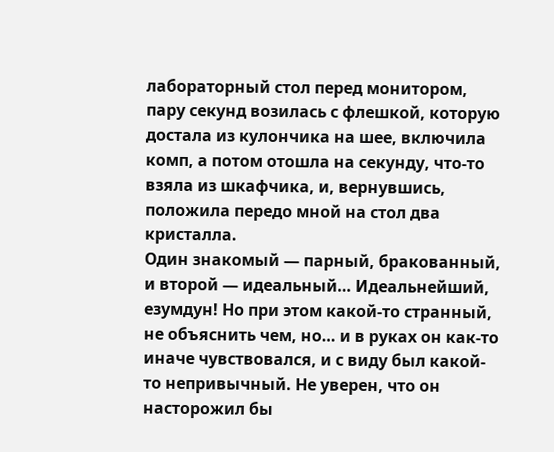лабораторный стол перед монитором, пару секунд возилась с флешкой, которую достала из кулончика на шее, включила комп, а потом отошла на секунду, что-то взяла из шкафчика, и, вернувшись, положила передо мной на стол два кристалла.
Один знакомый — парный, бракованный, и второй — идеальный… Идеальнейший, езумдун! Но при этом какой-то странный, не объяснить чем, но… и в руках он как-то иначе чувствовался, и с виду был какой-то непривычный. Не уверен, что он насторожил бы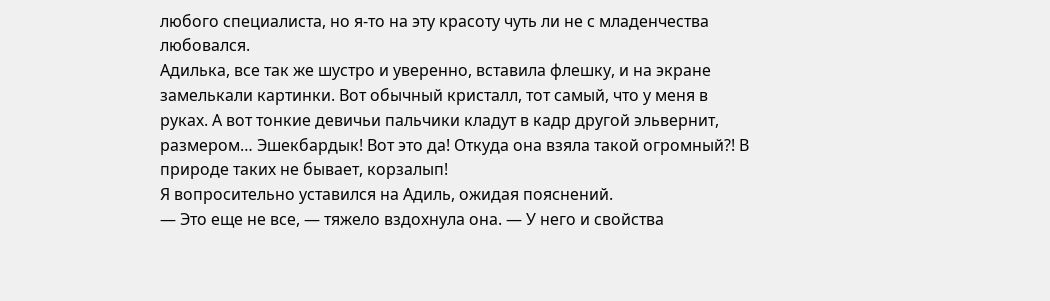любого специалиста, но я-то на эту красоту чуть ли не с младенчества любовался.
Адилька, все так же шустро и уверенно, вставила флешку, и на экране замелькали картинки. Вот обычный кристалл, тот самый, что у меня в руках. А вот тонкие девичьи пальчики кладут в кадр другой эльвернит, размером… Эшекбардык! Вот это да! Откуда она взяла такой огромный?! В природе таких не бывает, корзалып!
Я вопросительно уставился на Адиль, ожидая пояснений.
— Это еще не все, — тяжело вздохнула она. — У него и свойства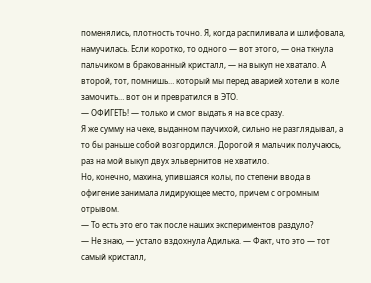поменялись, плотность точно. Я, когда распиливала и шлифовала, намучилась. Если коротко, то одного — вот этого, — она ткнула пальчиком в бракованный кристалл, — на выкуп не хватало. А второй, тот, помнишь… который мы перед аварией хотели в коле замочить… вот он и превратился в ЭТО.
— ОФИГЕТЬ! — только и смог выдать я на все сразу.
Я же сумму на чеке, выданном паучихой, сильно не разглядывал, а то бы раньше собой возгордился. Дорогой я мальчик получаюсь, раз на мой выкуп двух эльвернитов не хватило.
Но, конечно, махина, упившаяся колы, по степени ввода в офигение занимала лидирующее место, причем с огромным отрывом.
— То есть это его так после наших экспериментов раздуло?
— Не знаю, — устало вздохнула Адилька. — Факт, что это — тот самый кристалл,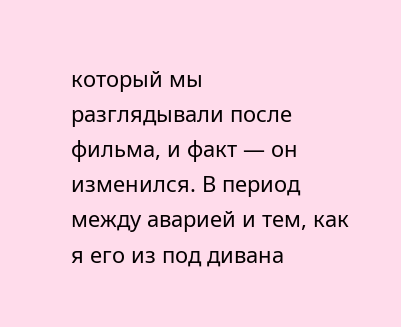который мы разглядывали после фильма, и факт — он изменился. В период между аварией и тем, как я его из под дивана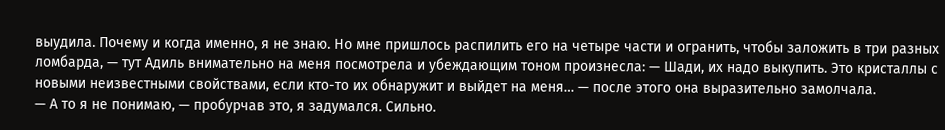выудила. Почему и когда именно, я не знаю. Но мне пришлось распилить его на четыре части и огранить, чтобы заложить в три разных ломбарда, — тут Адиль внимательно на меня посмотрела и убеждающим тоном произнесла: — Шади, их надо выкупить. Это кристаллы с новыми неизвестными свойствами, если кто-то их обнаружит и выйдет на меня… — после этого она выразительно замолчала.
— А то я не понимаю, — пробурчав это, я задумался. Сильно.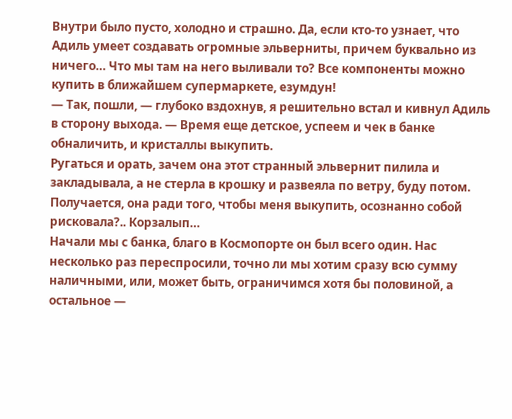Внутри было пусто, холодно и страшно. Да, если кто-то узнает, что Адиль умеет создавать огромные эльверниты, причем буквально из ничего… Что мы там на него выливали то? Все компоненты можно купить в ближайшем супермаркете, езумдун!
— Так, пошли, — глубоко вздохнув, я решительно встал и кивнул Адиль в сторону выхода. — Время еще детское, успеем и чек в банке обналичить, и кристаллы выкупить.
Ругаться и орать, зачем она этот странный эльвернит пилила и закладывала, а не стерла в крошку и развеяла по ветру, буду потом. Получается, она ради того, чтобы меня выкупить, осознанно собой рисковала?.. Корзалып…
Начали мы с банка, благо в Космопорте он был всего один. Нас несколько раз переспросили, точно ли мы хотим сразу всю сумму наличными, или, может быть, ограничимся хотя бы половиной, а остальное —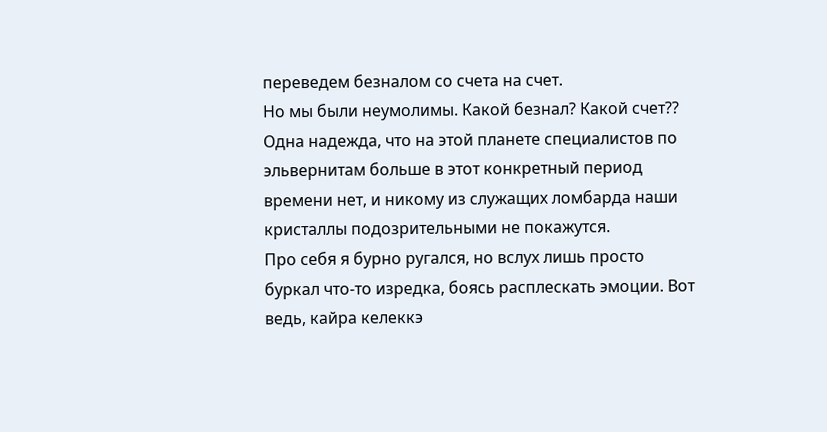переведем безналом со счета на счет.
Но мы были неумолимы. Какой безнал? Какой счет?? Одна надежда, что на этой планете специалистов по эльвернитам больше в этот конкретный период времени нет, и никому из служащих ломбарда наши кристаллы подозрительными не покажутся.
Про себя я бурно ругался, но вслух лишь просто буркал что-то изредка, боясь расплескать эмоции. Вот ведь, кайра келеккэ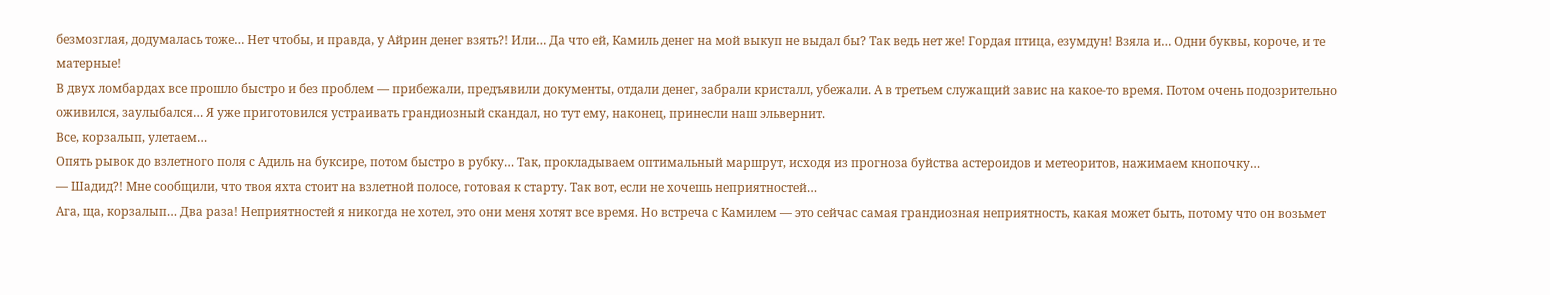безмозглая, додумалась тоже… Нет чтобы, и правда, у Айрин денег взять?! Или… Да что ей, Камиль денег на мой выкуп не выдал бы? Так ведь нет же! Гордая птица, езумдун! Взяла и… Одни буквы, короче, и те матерные!
В двух ломбардах все прошло быстро и без проблем — прибежали, предъявили документы, отдали денег, забрали кристалл, убежали. А в третьем служащий завис на какое-то время. Потом очень подозрительно оживился, заулыбался… Я уже приготовился устраивать грандиозный скандал, но тут ему, наконец, принесли наш эльвернит.
Все, корзалып, улетаем…
Опять рывок до взлетного поля с Адиль на буксире, потом быстро в рубку… Так, прокладываем оптимальный маршрут, исходя из прогноза буйства астероидов и метеоритов, нажимаем кнопочку…
— Шадид?! Мне сообщили, что твоя яхта стоит на взлетной полосе, готовая к старту. Так вот, если не хочешь неприятностей…
Ага, ща, корзалып… Два раза! Неприятностей я никогда не хотел, это они меня хотят все время. Но встреча с Камилем — это сейчас самая грандиозная неприятность, какая может быть, потому что он возьмет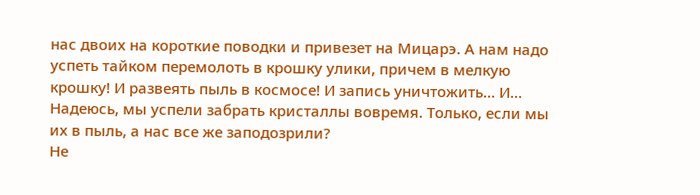нас двоих на короткие поводки и привезет на Мицарэ. А нам надо успеть тайком перемолоть в крошку улики, причем в мелкую крошку! И развеять пыль в космосе! И запись уничтожить… И… Надеюсь, мы успели забрать кристаллы вовремя. Только, если мы их в пыль, а нас все же заподозрили?
Не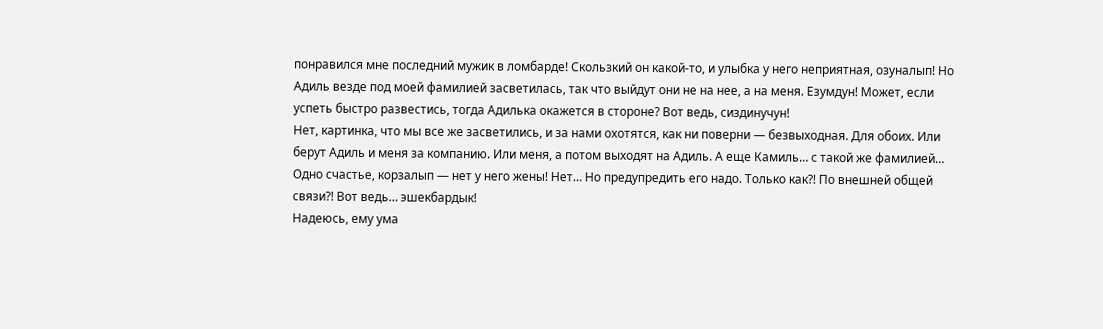понравился мне последний мужик в ломбарде! Скользкий он какой-то, и улыбка у него неприятная, озуналып! Но Адиль везде под моей фамилией засветилась, так что выйдут они не на нее, а на меня. Езумдун! Может, если успеть быстро развестись, тогда Адилька окажется в стороне? Вот ведь, сиздинучун!
Нет, картинка, что мы все же засветились, и за нами охотятся, как ни поверни — безвыходная. Для обоих. Или берут Адиль и меня за компанию. Или меня, а потом выходят на Адиль. А еще Камиль… с такой же фамилией… Одно счастье, корзалып — нет у него жены! Нет… Но предупредить его надо. Только как?! По внешней общей связи?! Вот ведь… эшекбардык!
Надеюсь, ему ума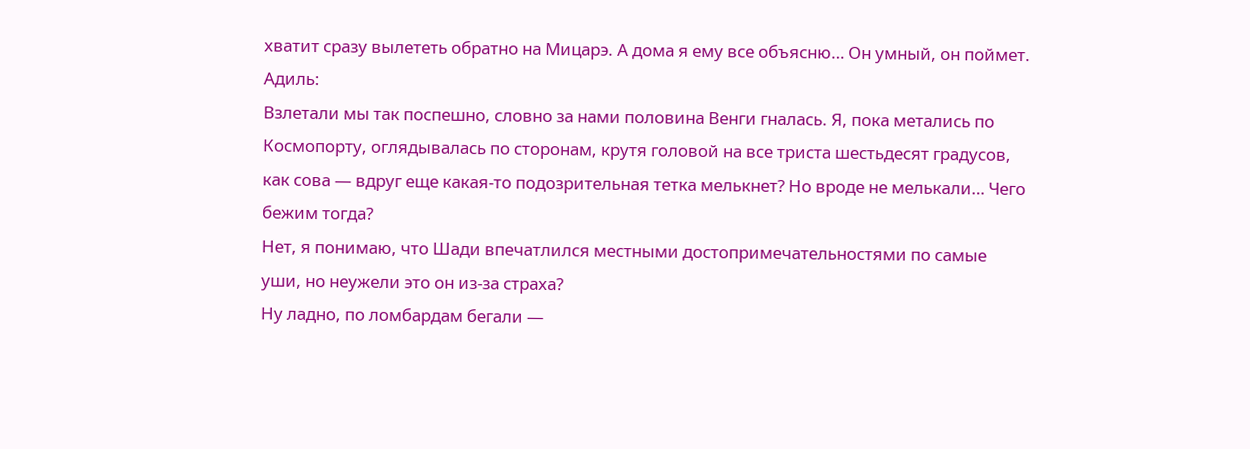хватит сразу вылететь обратно на Мицарэ. А дома я ему все объясню… Он умный, он поймет.
Адиль:
Взлетали мы так поспешно, словно за нами половина Венги гналась. Я, пока метались по Космопорту, оглядывалась по сторонам, крутя головой на все триста шестьдесят градусов, как сова — вдруг еще какая-то подозрительная тетка мелькнет? Но вроде не мелькали… Чего бежим тогда?
Нет, я понимаю, что Шади впечатлился местными достопримечательностями по самые уши, но неужели это он из-за страха?
Ну ладно, по ломбардам бегали —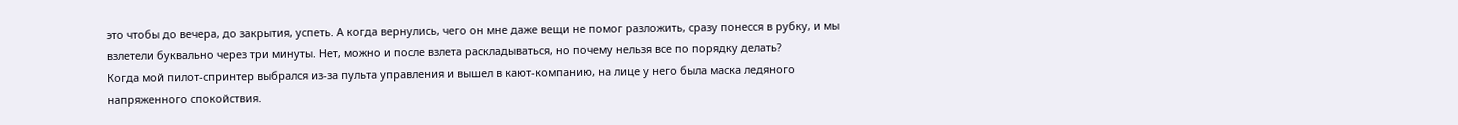это чтобы до вечера, до закрытия, успеть. А когда вернулись, чего он мне даже вещи не помог разложить, сразу понесся в рубку, и мы взлетели буквально через три минуты. Нет, можно и после взлета раскладываться, но почему нельзя все по порядку делать?
Когда мой пилот-спринтер выбрался из-за пульта управления и вышел в кают-компанию, на лице у него была маска ледяного напряженного спокойствия.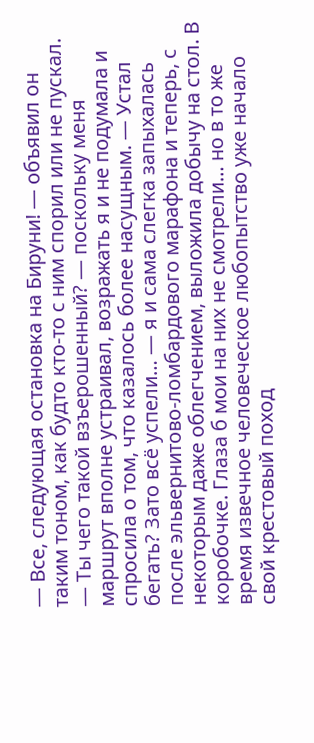— Все, следующая остановка на Бируни! — объявил он таким тоном, как будто кто-то с ним спорил или не пускал.
— Ты чего такой взъерошенный? — поскольку меня маршрут вполне устраивал, возражать я и не подумала и спросила о том, что казалось более насущным. — Устал бегать? Зато всё успели… — я и сама слегка запыхалась после эльвернитово-ломбардового марафона и теперь, с некоторым даже облегчением, выложила добычу на стол. В коробочке. Глаза б мои на них не смотрели… но в то же время извечное человеческое любопытство уже начало свой крестовый поход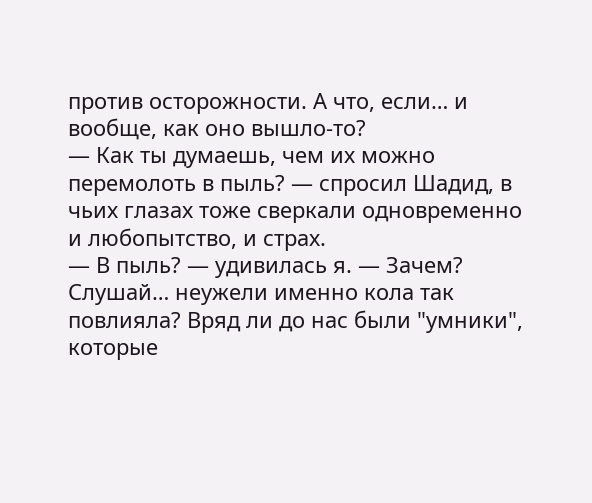против осторожности. А что, если… и вообще, как оно вышло-то?
— Как ты думаешь, чем их можно перемолоть в пыль? — спросил Шадид, в чьих глазах тоже сверкали одновременно и любопытство, и страх.
— В пыль? — удивилась я. — Зачем? Слушай… неужели именно кола так повлияла? Вряд ли до нас были "умники", которые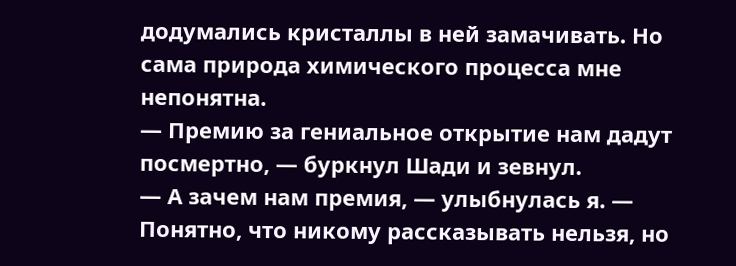додумались кристаллы в ней замачивать. Но сама природа химического процесса мне непонятна.
— Премию за гениальное открытие нам дадут посмертно, — буркнул Шади и зевнул.
— А зачем нам премия, — улыбнулась я. — Понятно, что никому рассказывать нельзя, но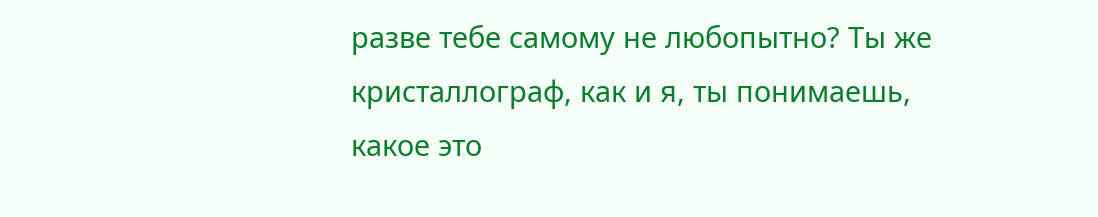разве тебе самому не любопытно? Ты же кристаллограф, как и я, ты понимаешь, какое это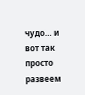чудо… и вот так просто развеем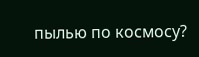пылью по космосу?